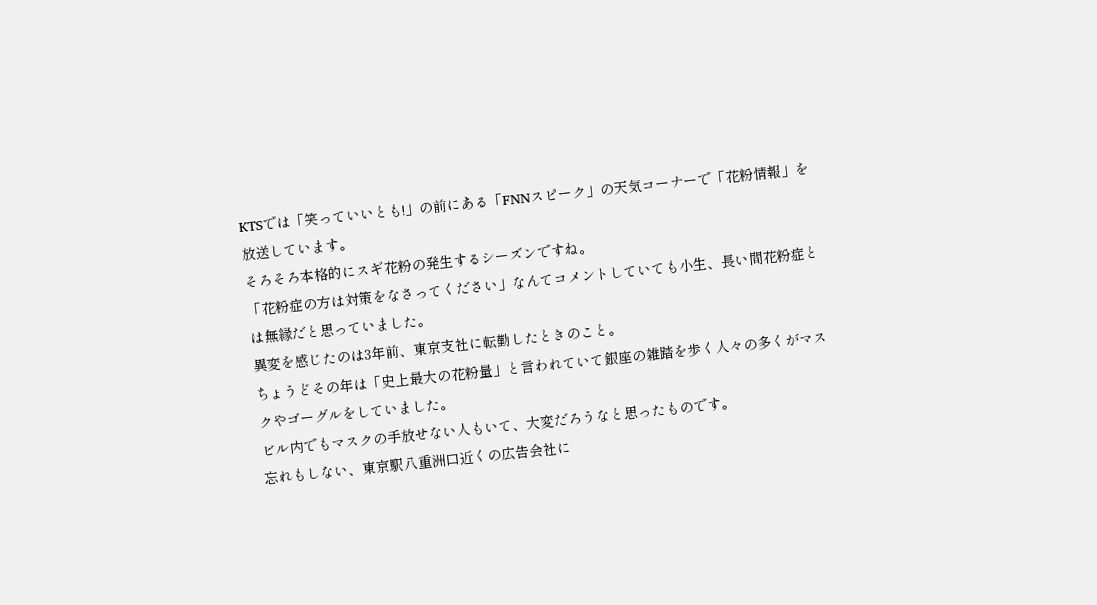KTSでは「笑っていいとも!」の前にある「FNNスピーク」の天気コーナーで「花粉情報」を放送しています。
そろそろ本格的にスギ花粉の発生するシーズンですね。
「花粉症の方は対策をなさってください」なんてコメントしていても小生、長い間花粉症とは無縁だと思っていました。
異変を感じたのは3年前、東京支社に転勤したときのこと。
ちょうどその年は「史上最大の花粉量」と言われていて銀座の雑踏を歩く人々の多くがマスクやゴーグルをしていました。
ビル内でもマスクの手放せない人もいて、大変だろうなと思ったものです。
忘れもしない、東京駅八重洲口近くの広告会社に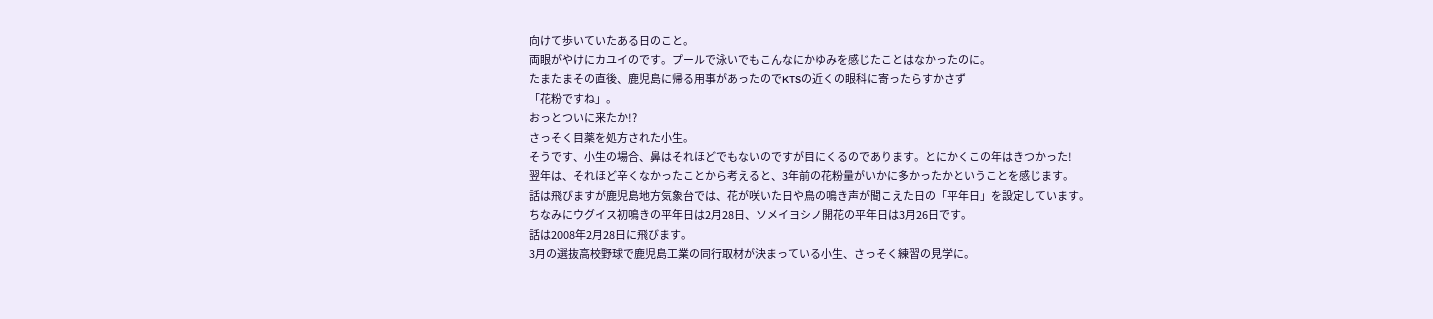向けて歩いていたある日のこと。
両眼がやけにカユイのです。プールで泳いでもこんなにかゆみを感じたことはなかったのに。
たまたまその直後、鹿児島に帰る用事があったのでKTSの近くの眼科に寄ったらすかさず
「花粉ですね」。
おっとついに来たか!?
さっそく目薬を処方された小生。
そうです、小生の場合、鼻はそれほどでもないのですが目にくるのであります。とにかくこの年はきつかった!
翌年は、それほど辛くなかったことから考えると、3年前の花粉量がいかに多かったかということを感じます。
話は飛びますが鹿児島地方気象台では、花が咲いた日や鳥の鳴き声が聞こえた日の「平年日」を設定しています。
ちなみにウグイス初鳴きの平年日は2月28日、ソメイヨシノ開花の平年日は3月26日です。
話は2008年2月28日に飛びます。
3月の選抜高校野球で鹿児島工業の同行取材が決まっている小生、さっそく練習の見学に。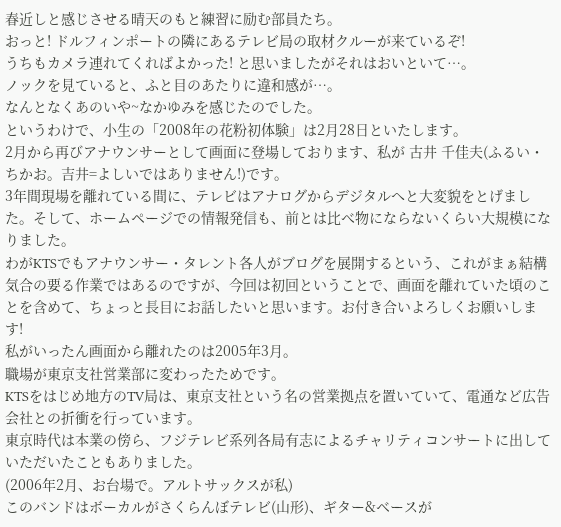春近しと感じさせる晴天のもと練習に励む部員たち。
おっと! ドルフィンポートの隣にあるテレビ局の取材クルーが来ているぞ!
うちもカメラ連れてくればよかった! と思いましたがそれはおいといて…。
ノックを見ていると、ふと目のあたりに違和感が…。
なんとなくあのいや~なかゆみを感じたのでした。
というわけで、小生の「2008年の花粉初体験」は2月28日といたします。
2月から再びアナウンサーとして画面に登場しております、私が 古井 千佳夫(ふるい・ちかお。吉井=よしいではありません!)です。
3年間現場を離れている間に、テレビはアナログからデジタルへと大変貌をとげました。そして、ホームページでの情報発信も、前とは比べ物にならないくらい大規模になりました。
わがKTSでもアナウンサー・タレント各人がブログを展開するという、これがまぁ結構気合の要る作業ではあるのですが、今回は初回ということで、画面を離れていた頃のことを含めて、ちょっと長目にお話したいと思います。お付き合いよろしくお願いします!
私がいったん画面から離れたのは2005年3月。
職場が東京支社営業部に変わったためです。
KTSをはじめ地方のTV局は、東京支社という名の営業拠点を置いていて、電通など広告会社との折衝を行っています。
東京時代は本業の傍ら、フジテレビ系列各局有志によるチャリティコンサートに出していただいたこともありました。
(2006年2月、お台場で。アルトサックスが私)
このバンドはボーカルがさくらんぼテレビ(山形)、ギター&ベースが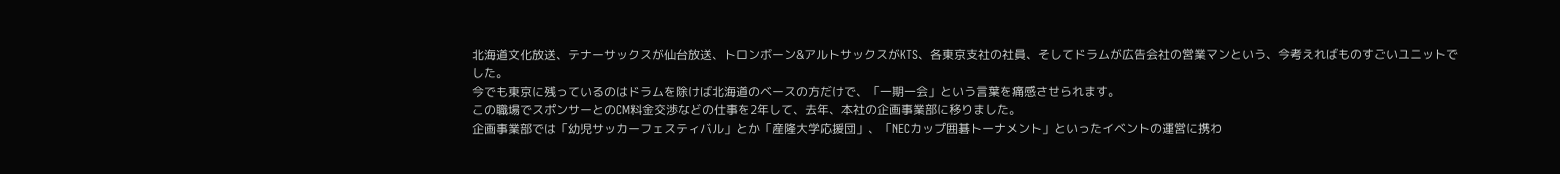北海道文化放送、テナーサックスが仙台放送、トロンボーン&アルトサックスがKTS、各東京支社の社員、そしてドラムが広告会社の営業マンという、今考えればものすごいユニットでした。
今でも東京に残っているのはドラムを除けば北海道のベースの方だけで、「一期一会」という言葉を痛感させられます。
この職場でスポンサーとのCM料金交渉などの仕事を2年して、去年、本社の企画事業部に移りました。
企画事業部では「幼児サッカーフェスティバル」とか「産隆大学応援団」、「NECカップ囲碁トーナメント」といったイベントの運営に携わ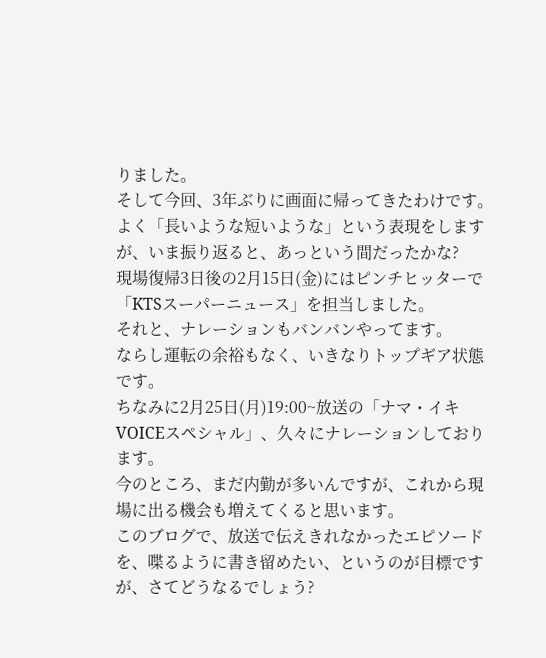りました。
そして今回、3年ぶりに画面に帰ってきたわけです。
よく「長いような短いような」という表現をしますが、いま振り返ると、あっという間だったかな?
現場復帰3日後の2月15日(金)にはピンチヒッターで「KTSスーパーニュース」を担当しました。
それと、ナレーションもバンバンやってます。
ならし運転の余裕もなく、いきなりトップギア状態です。
ちなみに2月25日(月)19:00~放送の「ナマ・イキVOICEスペシャル」、久々にナレーションしております。
今のところ、まだ内勤が多いんですが、これから現場に出る機会も増えてくると思います。
このブログで、放送で伝えきれなかったエピソードを、喋るように書き留めたい、というのが目標ですが、さてどうなるでしょう?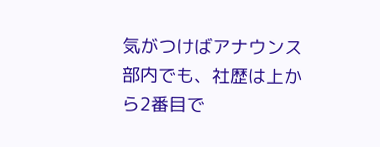気がつけばアナウンス部内でも、社歴は上から2番目で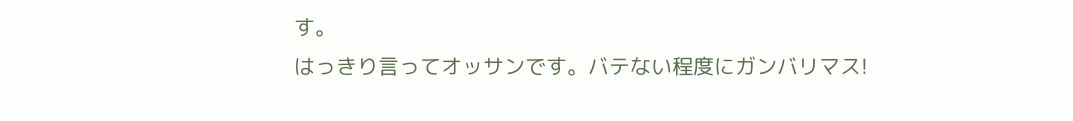す。
はっきり言ってオッサンです。バテない程度にガンバリマス!